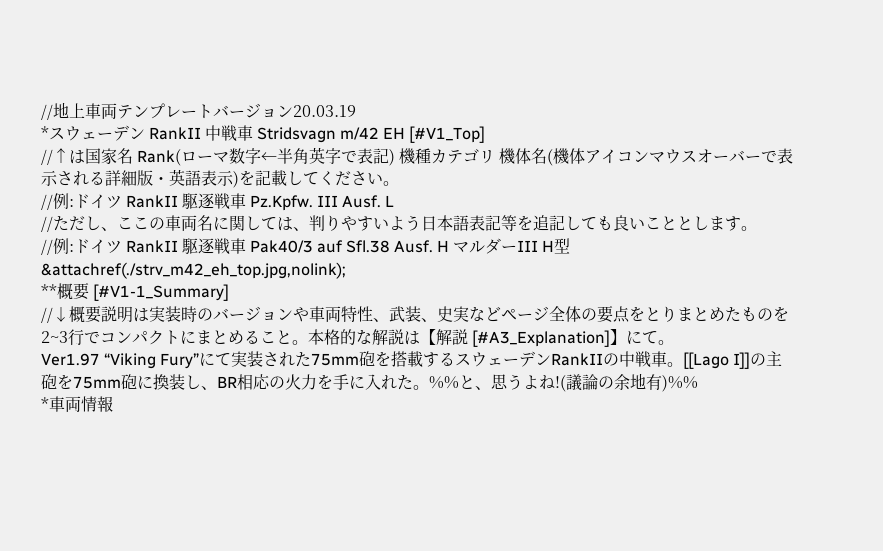//地上車両テンプレートバージョン20.03.19
*スウェーデン RankII 中戦車 Stridsvagn m/42 EH [#V1_Top]
//↑は国家名 Rank(ローマ数字←半角英字で表記) 機種カテゴリ 機体名(機体アイコンマウスオーバーで表示される詳細版・英語表示)を記載してください。
//例:ドイツ RankII 駆逐戦車 Pz.Kpfw. III Ausf. L
//ただし、ここの車両名に関しては、判りやすいよう日本語表記等を追記しても良いこととします。
//例:ドイツ RankII 駆逐戦車 Pak40/3 auf Sfl.38 Ausf. H マルダーIII H型
&attachref(./strv_m42_eh_top.jpg,nolink);
**概要 [#V1-1_Summary]
//↓概要説明は実装時のバージョンや車両特性、武装、史実などページ全体の要点をとりまとめたものを2~3行でコンパクトにまとめること。本格的な解説は【解説 [#A3_Explanation]】にて。
Ver1.97 “Viking Fury”にて実装された75mm砲を搭載するスウェーデンRankIIの中戦車。[[Lago I]]の主砲を75mm砲に換装し、BR相応の火力を手に入れた。%%と、思うよね!(議論の余地有)%%
*車両情報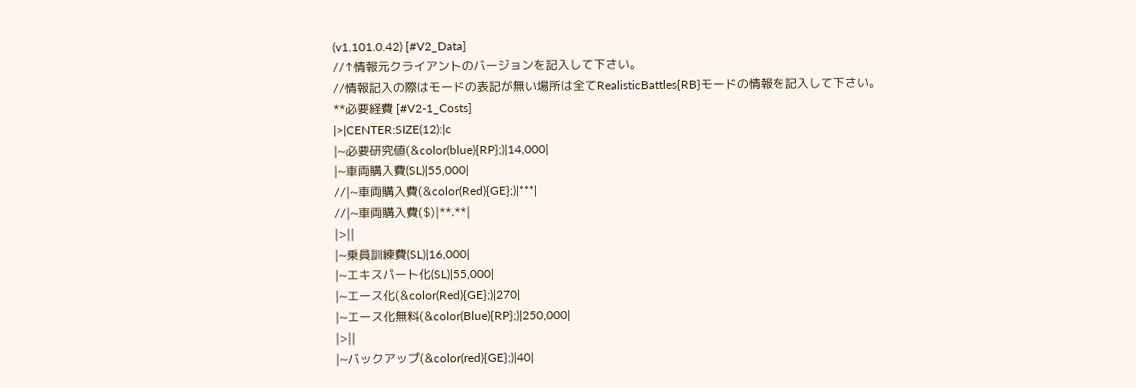(v1.101.0.42) [#V2_Data]
//↑情報元クライアントのバージョンを記入して下さい。
//情報記入の際はモードの表記が無い場所は全てRealisticBattles{RB}モードの情報を記入して下さい。
**必要経費 [#V2-1_Costs]
|>|CENTER:SIZE(12):|c
|~必要研究値(&color(blue){RP};)|14,000|
|~車両購入費(SL)|55,000|
//|~車両購入費(&color(Red){GE};)|***|
//|~車両購入費($)|**.**|
|>||
|~乗員訓練費(SL)|16,000|
|~エキスパート化(SL)|55,000|
|~エース化(&color(Red){GE};)|270|
|~エース化無料(&color(Blue){RP};)|250,000|
|>||
|~バックアップ(&color(red){GE};)|40|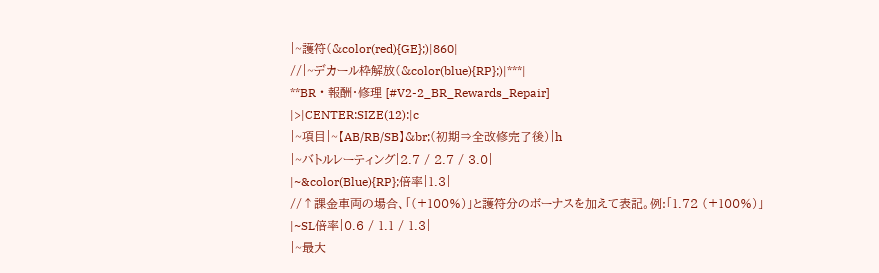|~護符(&color(red){GE};)|860|
//|~デカール枠解放(&color(blue){RP};)|***|
**BR・報酬・修理 [#V2-2_BR_Rewards_Repair]
|>|CENTER:SIZE(12):|c
|~項目|~【AB/RB/SB】&br;(初期⇒全改修完了後)|h
|~バトルレーティング|2.7 / 2.7 / 3.0|
|~&color(Blue){RP};倍率|1.3|
//↑課金車両の場合、「(+100%)」と護符分のボーナスを加えて表記。例:「1.72 (+100%)」
|~SL倍率|0.6 / 1.1 / 1.3|
|~最大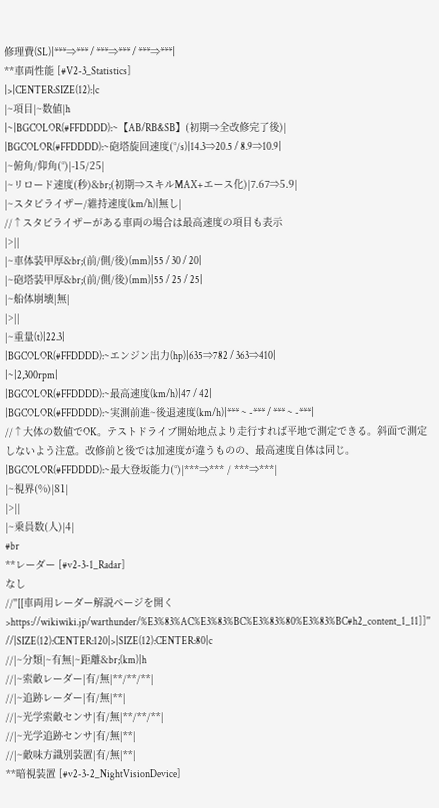修理費(SL)|***⇒*** / ***⇒*** / ***⇒***|
**車両性能 [#V2-3_Statistics]
|>|CENTER:SIZE(12):|c
|~項目|~数値|h
|~|BGCOLOR(#FFDDDD):~【AB/RB&SB】(初期⇒全改修完了後)|
|BGCOLOR(#FFDDDD):~砲塔旋回速度(°/s)|14.3⇒20.5 / 8.9⇒10.9|
|~俯角/仰角(°)|-15/25|
|~リロード速度(秒)&br;(初期⇒スキルMAX+エース化)|7.67⇒5.9|
|~スタビライザー/維持速度(km/h)|無し|
//↑スタビライザーがある車両の場合は最高速度の項目も表示
|>||
|~車体装甲厚&br;(前/側/後)(mm)|55 / 30 / 20|
|~砲塔装甲厚&br;(前/側/後)(mm)|55 / 25 / 25|
|~船体崩壊|無|
|>||
|~重量(t)|22.3|
|BGCOLOR(#FFDDDD):~エンジン出力(hp)|635⇒782 / 363⇒410|
|~|2,300rpm|
|BGCOLOR(#FFDDDD):~最高速度(km/h)|47 / 42|
|BGCOLOR(#FFDDDD):~実測前進~後退速度(km/h)|*** ~ -*** / *** ~ -***|
//↑大体の数値でOK。テストドライブ開始地点より走行すれば平地で測定できる。斜面で測定しないよう注意。改修前と後では加速度が違うものの、最高速度自体は同じ。
|BGCOLOR(#FFDDDD):~最大登坂能力(°)|***⇒*** / ***⇒***|
|~視界(%)|81|
|>||
|~乗員数(人)|4|
#br
**レーダー [#v2-3-1_Radar]
なし
//''[[車両用レーダー解説ページを開く>https://wikiwiki.jp/warthunder/%E3%83%AC%E3%83%BC%E3%83%80%E3%83%BC#h2_content_1_11]]''
//|SIZE(12):CENTER:120|>|SIZE(12):CENTER:80|c
//|~分類|~有無|~距離&br;(km)|h
//|~索敵レーダー|有/無|**/**/**|
//|~追跡レーダー|有/無|**|
//|~光学索敵センサ|有/無|**/**/**|
//|~光学追跡センサ|有/無|**|
//|~敵味方識別装置|有/無|**|
**暗視装置 [#v2-3-2_NightVisionDevice]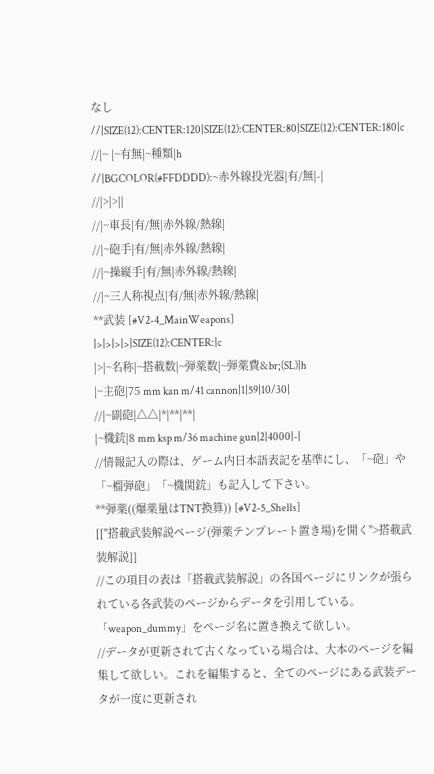なし
//|SIZE(12):CENTER:120|SIZE(12):CENTER:80|SIZE(12):CENTER:180|c
//|~ |~有無|~種類|h
//|BGCOLOR(#FFDDDD):~赤外線投光器|有/無|-|
//|>|>||
//|~車長|有/無|赤外線/熱線|
//|~砲手|有/無|赤外線/熱線|
//|~操縦手|有/無|赤外線/熱線|
//|~三人称視点|有/無|赤外線/熱線|
**武装 [#V2-4_MainWeapons]
|>|>|>|>|SIZE(12):CENTER:|c
|>|~名称|~搭載数|~弾薬数|~弾薬費&br;(SL)|h
|~主砲|75 mm kan m/41 cannon|1|59|10/30|
//|~副砲|△△|*|**|**|
|~機銃|8 mm ksp m/36 machine gun|2|4000|-|
//情報記入の際は、ゲーム内日本語表記を基準にし、「~砲」や「~榴弾砲」「~機関銃」も記入して下さい。
**弾薬((爆薬量はTNT換算)) [#V2-5_Shells]
[[''搭載武装解説ページ(弾薬テンプレート置き場)を開く''>搭載武装解説]]
//この項目の表は「搭載武装解説」の各国ページにリンクが張られている各武装のページからデータを引用している。「weapon_dummy」をページ名に置き換えて欲しい。
//データが更新されて古くなっている場合は、大本のページを編集して欲しい。これを編集すると、全てのページにある武装データが一度に更新され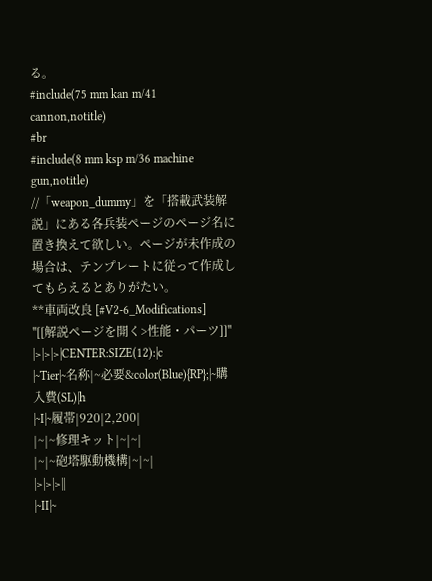る。
#include(75 mm kan m/41 cannon,notitle)
#br
#include(8 mm ksp m/36 machine gun,notitle)
//「weapon_dummy」を「搭載武装解説」にある各兵装ページのページ名に置き換えて欲しい。ページが未作成の場合は、テンプレートに従って作成してもらえるとありがたい。
**車両改良 [#V2-6_Modifications]
''[[解説ページを開く>性能・パーツ]]''
|>|>|>|CENTER:SIZE(12):|c
|~Tier|~名称|~必要&color(Blue){RP};|~購入費(SL)|h
|~I|~履帯|920|2,200|
|~|~修理キット|~|~|
|~|~砲塔駆動機構|~|~|
|>|>|>||
|~II|~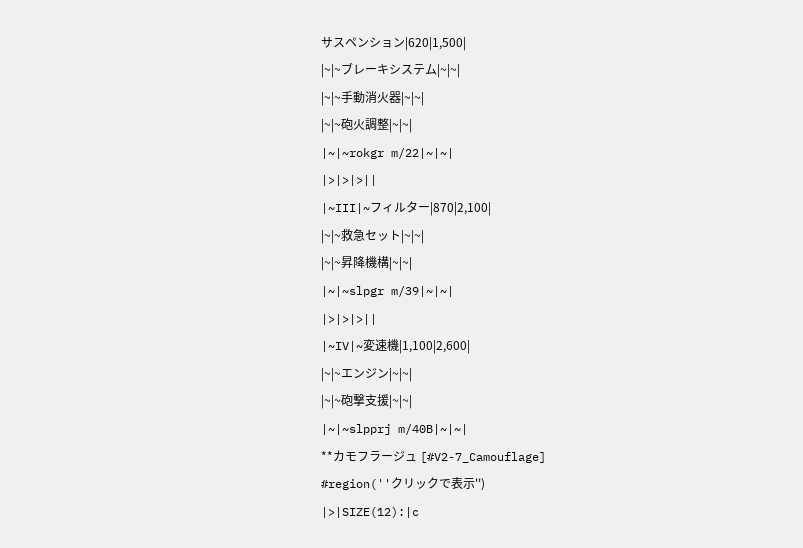サスペンション|620|1,500|
|~|~ブレーキシステム|~|~|
|~|~手動消火器|~|~|
|~|~砲火調整|~|~|
|~|~rokgr m/22|~|~|
|>|>|>||
|~III|~フィルター|870|2,100|
|~|~救急セット|~|~|
|~|~昇降機構|~|~|
|~|~slpgr m/39|~|~|
|>|>|>||
|~IV|~変速機|1,100|2,600|
|~|~エンジン|~|~|
|~|~砲撃支援|~|~|
|~|~slpprj m/40B|~|~|
**カモフラージュ [#V2-7_Camouflage]
#region(''クリックで表示'')
|>|SIZE(12):|c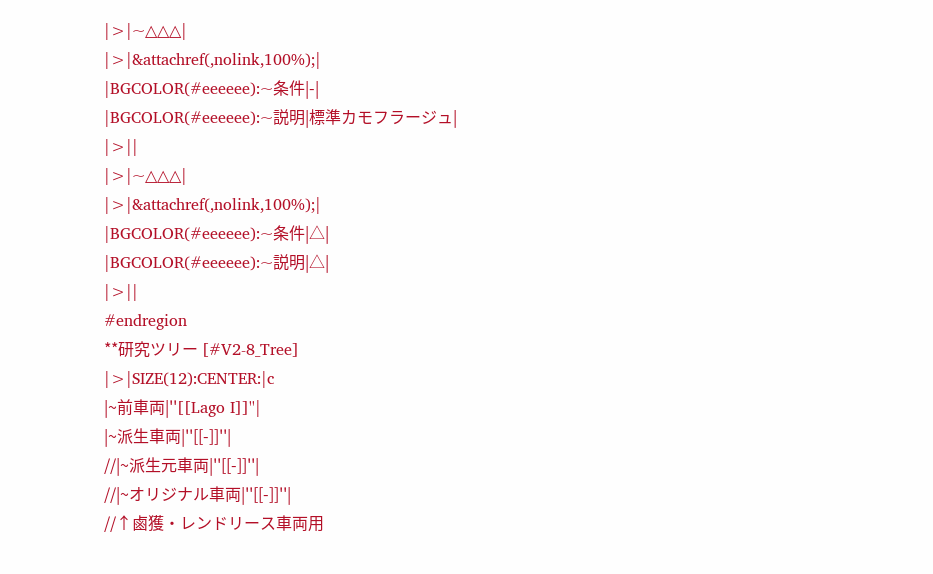|>|~△△△|
|>|&attachref(,nolink,100%);|
|BGCOLOR(#eeeeee):~条件|-|
|BGCOLOR(#eeeeee):~説明|標準カモフラージュ|
|>||
|>|~△△△|
|>|&attachref(,nolink,100%);|
|BGCOLOR(#eeeeee):~条件|△|
|BGCOLOR(#eeeeee):~説明|△|
|>||
#endregion
**研究ツリー [#V2-8_Tree]
|>|SIZE(12):CENTER:|c
|~前車両|''[[Lago I]]''|
|~派生車両|''[[-]]''|
//|~派生元車両|''[[-]]''|
//|~オリジナル車両|''[[-]]''|
//↑鹵獲・レンドリース車両用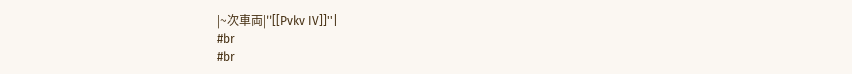|~次車両|''[[Pvkv IV]]''|
#br
#br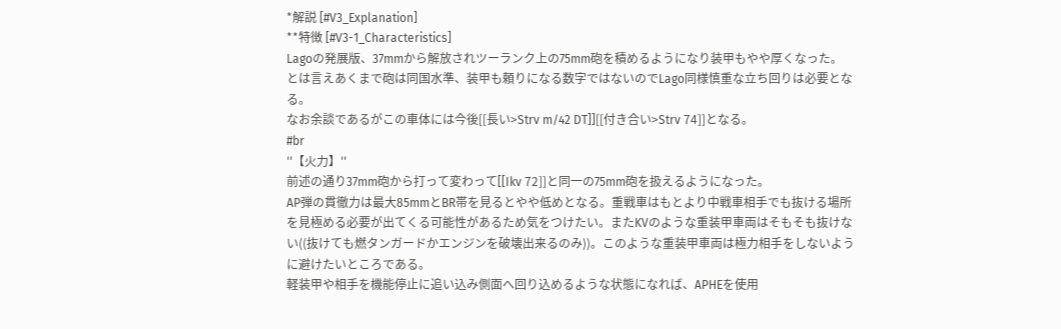*解説 [#V3_Explanation]
**特徴 [#V3-1_Characteristics]
Lagoの発展版、37mmから解放されツーランク上の75mm砲を積めるようになり装甲もやや厚くなった。
とは言えあくまで砲は同国水準、装甲も頼りになる数字ではないのでLago同様慎重な立ち回りは必要となる。
なお余談であるがこの車体には今後[[長い>Strv m/42 DT]][[付き合い>Strv 74]]となる。
#br
''【火力】''
前述の通り37mm砲から打って変わって[[Ikv 72]]と同一の75mm砲を扱えるようになった。
AP弾の貫徹力は最大85mmとBR帯を見るとやや低めとなる。重戦車はもとより中戦車相手でも抜ける場所を見極める必要が出てくる可能性があるため気をつけたい。またKVのような重装甲車両はそもそも抜けない((抜けても燃タンガードかエンジンを破壊出来るのみ))。このような重装甲車両は極力相手をしないように避けたいところである。
軽装甲や相手を機能停止に追い込み側面へ回り込めるような状態になれば、APHEを使用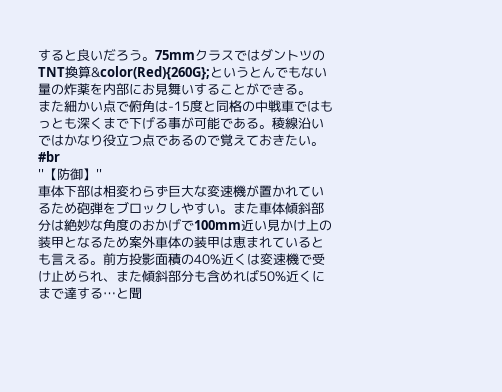すると良いだろう。75mmクラスではダントツのTNT換算&color(Red){260G};というとんでもない量の炸薬を内部にお見舞いすることができる。
また細かい点で俯角は-15度と同格の中戦車ではもっとも深くまで下げる事が可能である。稜線沿いではかなり役立つ点であるので覚えておきたい。
#br
''【防御】''
車体下部は相変わらず巨大な変速機が置かれているため砲弾をブロックしやすい。また車体傾斜部分は絶妙な角度のおかげで100mm近い見かけ上の装甲となるため案外車体の装甲は恵まれているとも言える。前方投影面積の40%近くは変速機で受け止められ、また傾斜部分も含めれば50%近くにまで達する…と聞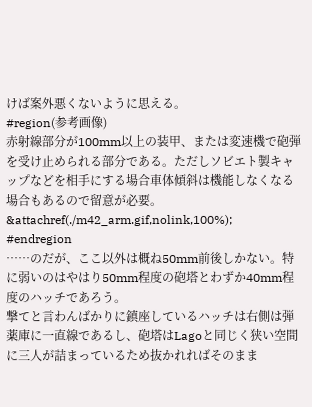けば案外悪くないように思える。
#region(参考画像)
赤射線部分が100mm以上の装甲、または変速機で砲弾を受け止められる部分である。ただしソビエト製キャップなどを相手にする場合車体傾斜は機能しなくなる場合もあるので留意が必要。
&attachref(./m42_arm.gif,nolink,100%);
#endregion
……のだが、ここ以外は概ね50mm前後しかない。特に弱いのはやはり50mm程度の砲塔とわずか40mm程度のハッチであろう。
撃てと言わんばかりに鎮座しているハッチは右側は弾薬庫に一直線であるし、砲塔はLagoと同じく狭い空間に三人が詰まっているため抜かれればそのまま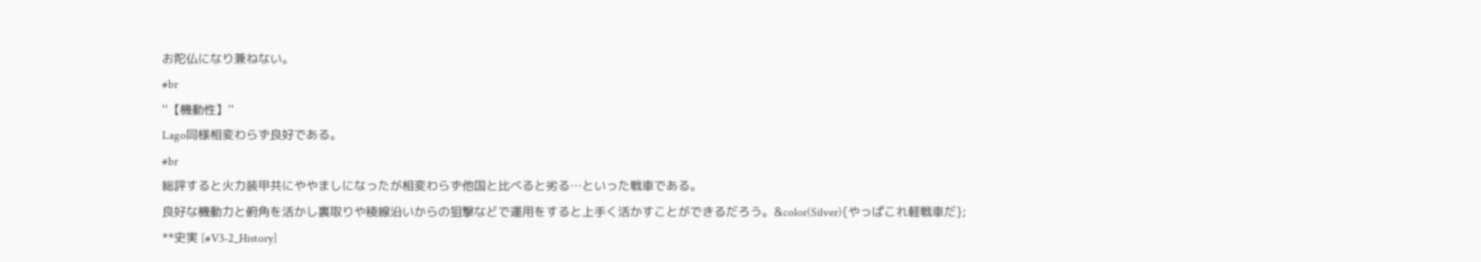お陀仏になり兼ねない。
#br
''【機動性】''
Lago同様相変わらず良好である。
#br
総評すると火力装甲共にややましになったが相変わらず他国と比べると劣る…といった戦車である。
良好な機動力と俯角を活かし裏取りや稜線沿いからの狙撃などで運用をすると上手く活かすことができるだろう。&color(Silver){やっぱこれ軽戦車だ};
**史実 [#V3-2_History]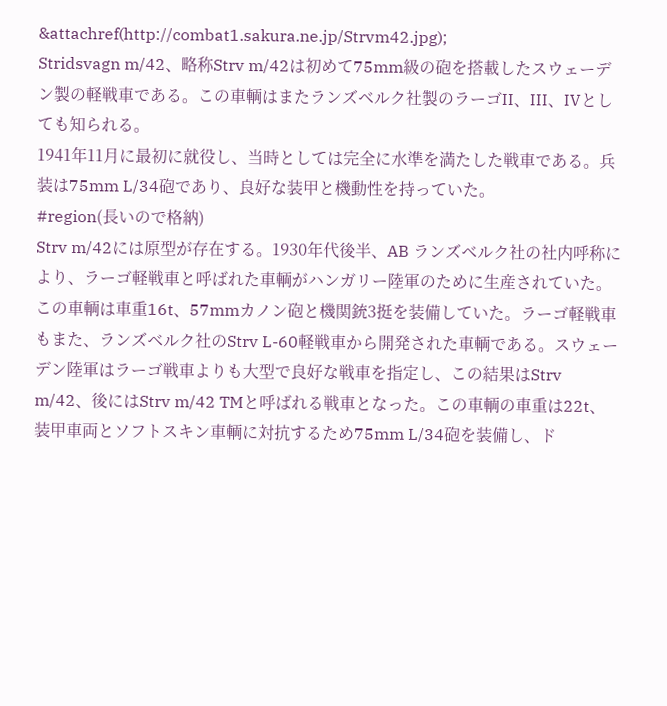&attachref(http://combat1.sakura.ne.jp/Strvm42.jpg);
Stridsvagn m/42、略称Strv m/42は初めて75mm級の砲を搭載したスウェーデン製の軽戦車である。この車輌はまたランズベルク社製のラーゴII、III、IVとしても知られる。
1941年11月に最初に就役し、当時としては完全に水準を満たした戦車である。兵装は75mm L/34砲であり、良好な装甲と機動性を持っていた。
#region(長いので格納)
Strv m/42には原型が存在する。1930年代後半、AB ランズベルク社の社内呼称により、ラーゴ軽戦車と呼ばれた車輌がハンガリー陸軍のために生産されていた。
この車輌は車重16t、57mmカノン砲と機関銃3挺を装備していた。ラーゴ軽戦車もまた、ランズベルク社のStrv L-60軽戦車から開発された車輌である。スウェーデン陸軍はラーゴ戦車よりも大型で良好な戦車を指定し、この結果はStrv m/42、後にはStrv m/42 TMと呼ばれる戦車となった。この車輌の車重は22t、装甲車両とソフトスキン車輌に対抗するため75mm L/34砲を装備し、ド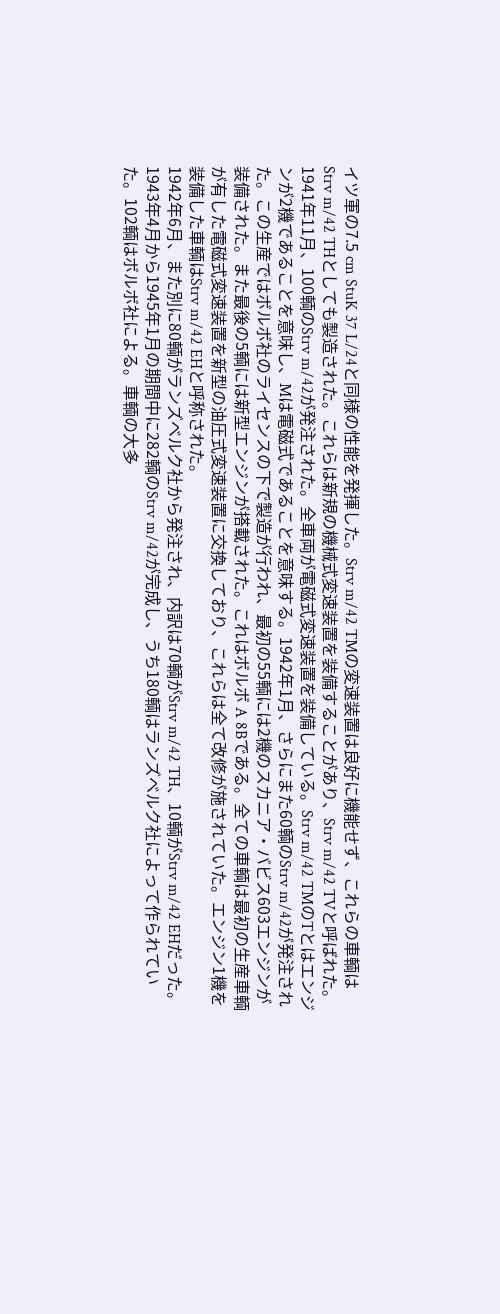イツ軍の7.5 cm StuK 37 L/24と同様の性能を発揮した。Strv m/42 TMの変速装置は良好に機能せず、これらの車輌はStrv m/42 THとしても製造された。これらは新規の機械式変速装置を装備することがあり、Strv m/42 TVと呼ばれた。
1941年11月、100輌のStrv m/42が発注された。全車両が電磁式変速装置を装備している。Strv m/42 TMのTとはエンジンが2機であることを意味し、Mは電磁式であることを意味する。1942年1月、さらにまた60輌のStrv m/42が発注された。この生産ではボルボ社のライセンスの下で製造が行われ、最初の55輌には2機のスカニア・バビス603エンジンが装備された。また最後の5輌には新型エンジンが搭載された。これはボルボ A 8Bである。全ての車輌は最初の生産車輌が有した電磁式変速装置を新型の油圧式変速装置に交換しており、これらは全て改修が施されていた。エンジン1機を装備した車輌はStrv m/42 EHと呼称された。
1942年6月、また別に80輌がランズベルク社から発注され、内訳は70輌がStrv m/42 TH、10輌がStrv m/42 EHだった。1943年4月から1945年1月の期間中に282輌のStrv m/42が完成し、うち180輌はランズベルク社によって作られていた。102輌はボルボ社による。車輌の大多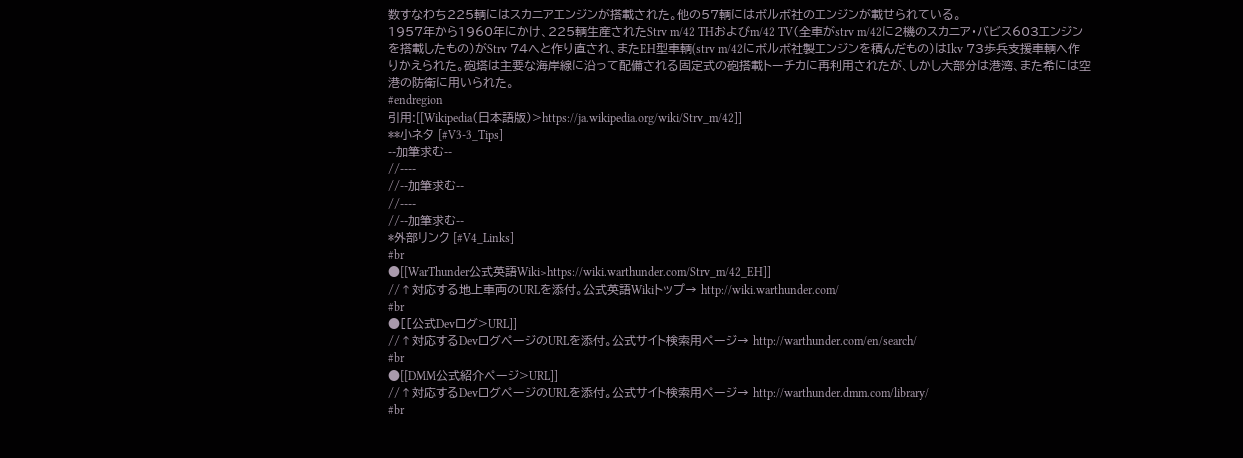数すなわち225輌にはスカニアエンジンが搭載された。他の57輌にはボルボ社のエンジンが載せられている。
1957年から1960年にかけ、225輌生産されたStrv m/42 THおよびm/42 TV(全車がstrv m/42に2機のスカニア・バビス603エンジンを搭載したもの)がStrv 74へと作り直され、またEH型車輌(strv m/42にボルボ社製エンジンを積んだもの)はIkv 73歩兵支援車輌へ作りかえられた。砲塔は主要な海岸線に沿って配備される固定式の砲搭載トーチカに再利用されたが、しかし大部分は港湾、また希には空港の防衛に用いられた。
#endregion
引用:[[Wikipedia(日本語版)>https://ja.wikipedia.org/wiki/Strv_m/42]]
**小ネタ [#V3-3_Tips]
--加筆求む--
//----
//--加筆求む--
//----
//--加筆求む--
*外部リンク [#V4_Links]
#br
●[[WarThunder公式英語Wiki>https://wiki.warthunder.com/Strv_m/42_EH]]
//↑対応する地上車両のURLを添付。公式英語Wikiトップ→ http://wiki.warthunder.com/
#br
●[[公式Devログ>URL]]
//↑対応するDevログページのURLを添付。公式サイト検索用ページ→ http://warthunder.com/en/search/
#br
●[[DMM公式紹介ページ>URL]]
//↑対応するDevログページのURLを添付。公式サイト検索用ページ→ http://warthunder.dmm.com/library/
#br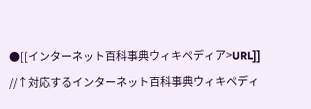●[[インターネット百科事典ウィキペディア>URL]]
//↑対応するインターネット百科事典ウィキペディ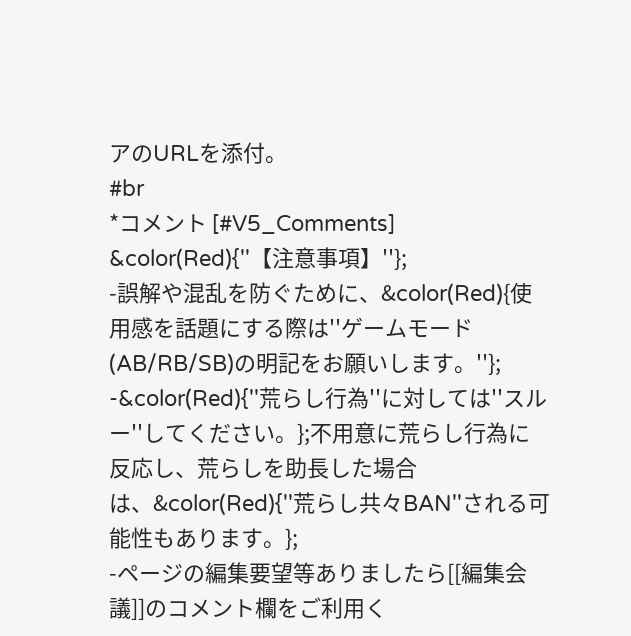アのURLを添付。
#br
*コメント [#V5_Comments]
&color(Red){''【注意事項】''};
-誤解や混乱を防ぐために、&color(Red){使用感を話題にする際は''ゲームモード(AB/RB/SB)の明記をお願いします。''};
-&color(Red){''荒らし行為''に対しては''スルー''してください。};不用意に荒らし行為に反応し、荒らしを助長した場合は、&color(Red){''荒らし共々BAN''される可能性もあります。};
-ページの編集要望等ありましたら[[編集会議]]のコメント欄をご利用く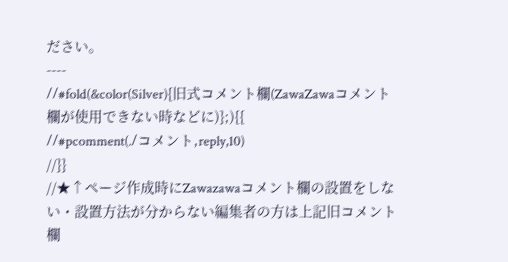ださい。
----
//#fold(&color(Silver){旧式コメント欄(ZawaZawaコメント欄が使用できない時などに)};){{
//#pcomment(./コメント,reply,10)
//}}
//★↑ページ作成時にZawazawaコメント欄の設置をしない・設置方法が分からない編集者の方は上記旧コメント欄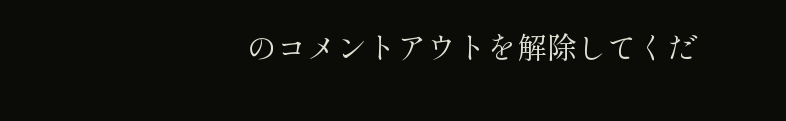のコメントアウトを解除してくだ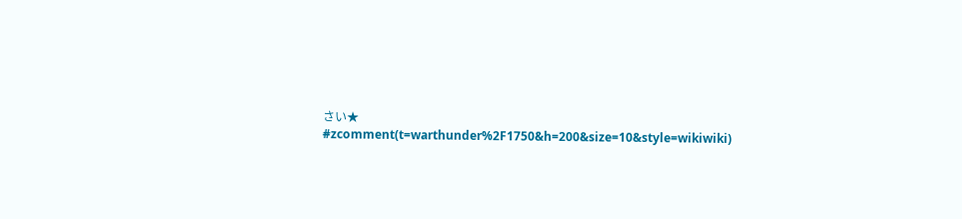さい★
#zcomment(t=warthunder%2F1750&h=200&size=10&style=wikiwiki)